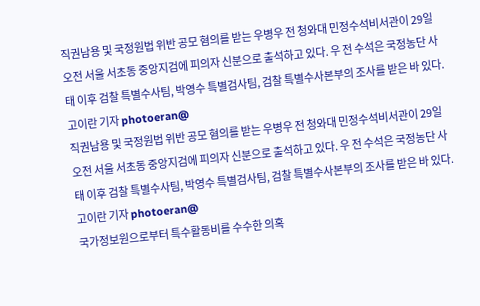직권남용 및 국정원법 위반 공모 혐의를 받는 우병우 전 청와대 민정수석비서관이 29일 오전 서울 서초동 중앙지검에 피의자 신분으로 출석하고 있다. 우 전 수석은 국정농단 사태 이후 검찰 특별수사팀, 박영수 특별검사팀, 검찰 특별수사본부의 조사를 받은 바 있다. 고이란 기자 photoeran@
직권남용 및 국정원법 위반 공모 혐의를 받는 우병우 전 청와대 민정수석비서관이 29일 오전 서울 서초동 중앙지검에 피의자 신분으로 출석하고 있다. 우 전 수석은 국정농단 사태 이후 검찰 특별수사팀, 박영수 특별검사팀, 검찰 특별수사본부의 조사를 받은 바 있다. 고이란 기자 photoeran@
국가정보원으로부터 특수활동비를 수수한 의혹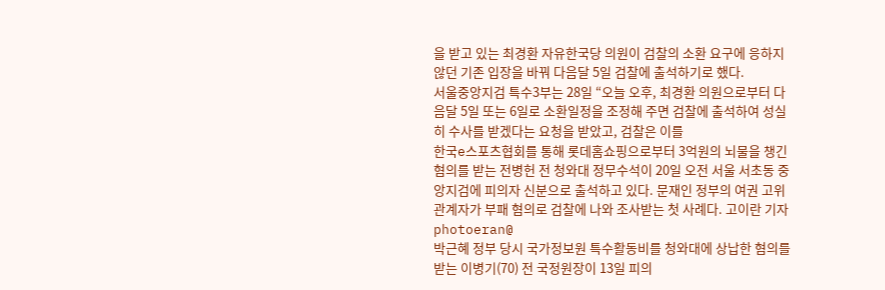을 받고 있는 최경환 자유한국당 의원이 검찰의 소환 요구에 응하지 않던 기존 입장을 바꿔 다음달 5일 검찰에 출석하기로 했다.
서울중앙지검 특수3부는 28일 “오늘 오후, 최경환 의원으로부터 다음달 5일 또는 6일로 소환일정을 조정해 주면 검찰에 출석하여 성실히 수사를 받겠다는 요청을 받았고, 검찰은 이를
한국e스포츠협회를 통해 롯데홈쇼핑으로부터 3억원의 뇌물을 챙긴 혐의를 받는 전병헌 전 청와대 정무수석이 20일 오전 서울 서초동 중앙지검에 피의자 신분으로 출석하고 있다. 문재인 정부의 여권 고위 관계자가 부패 혐의로 검찰에 나와 조사받는 첫 사례다. 고이란 기자 photoeran@
박근혜 정부 당시 국가정보원 특수활동비를 청와대에 상납한 혐의를 받는 이병기(70) 전 국정원장이 13일 피의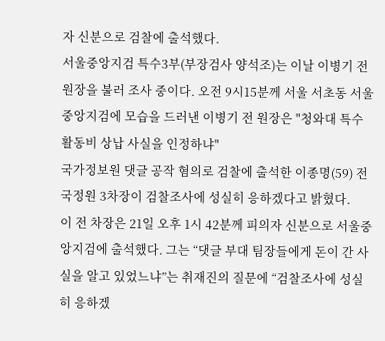자 신분으로 검찰에 출석했다.
서울중앙지검 특수3부(부장검사 양석조)는 이날 이병기 전 원장을 불러 조사 중이다. 오전 9시15분께 서울 서초동 서울중앙지검에 모습을 드러낸 이병기 전 원장은 "청와대 특수활동비 상납 사실을 인정하냐"
국가정보원 댓글 공작 혐의로 검찰에 출석한 이종명(59) 전 국정원 3차장이 검찰조사에 성실히 응하겠다고 밝혔다.
이 전 차장은 21일 오후 1시 42분께 피의자 신분으로 서울중앙지검에 출석했다. 그는 “댓글 부대 팀장들에게 돈이 간 사실을 알고 있었느냐”는 취재진의 질문에 “검찰조사에 성실히 응하겠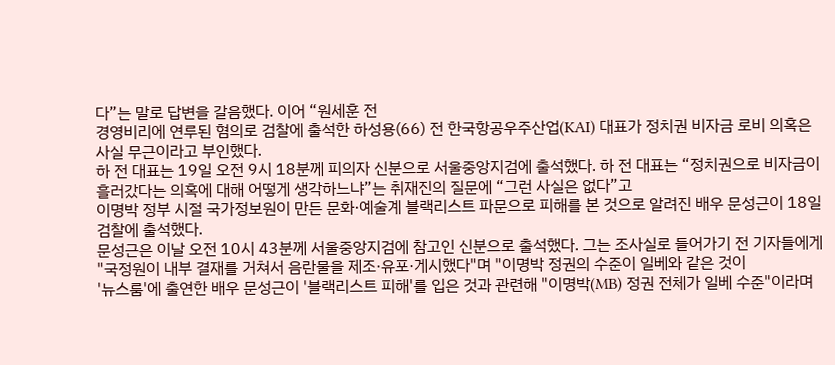다”는 말로 답변을 갈음했다. 이어 “원세훈 전
경영비리에 연루된 혐의로 검찰에 출석한 하성용(66) 전 한국항공우주산업(KAI) 대표가 정치권 비자금 로비 의혹은 사실 무근이라고 부인했다.
하 전 대표는 19일 오전 9시 18분께 피의자 신분으로 서울중앙지검에 출석했다. 하 전 대표는 “정치권으로 비자금이 흘러갔다는 의혹에 대해 어떻게 생각하느냐”는 취재진의 질문에 “그런 사실은 없다”고
이명박 정부 시절 국가정보원이 만든 문화·예술계 블랙리스트 파문으로 피해를 본 것으로 알려진 배우 문성근이 18일 검찰에 출석했다.
문성근은 이날 오전 10시 43분께 서울중앙지검에 참고인 신분으로 출석했다. 그는 조사실로 들어가기 전 기자들에게 "국정원이 내부 결재를 거쳐서 음란물을 제조·유포·게시했다"며 "이명박 정권의 수준이 일베와 같은 것이
'뉴스룸'에 출연한 배우 문성근이 '블랙리스트 피해'를 입은 것과 관련해 "이명박(MB) 정권 전체가 일베 수준"이라며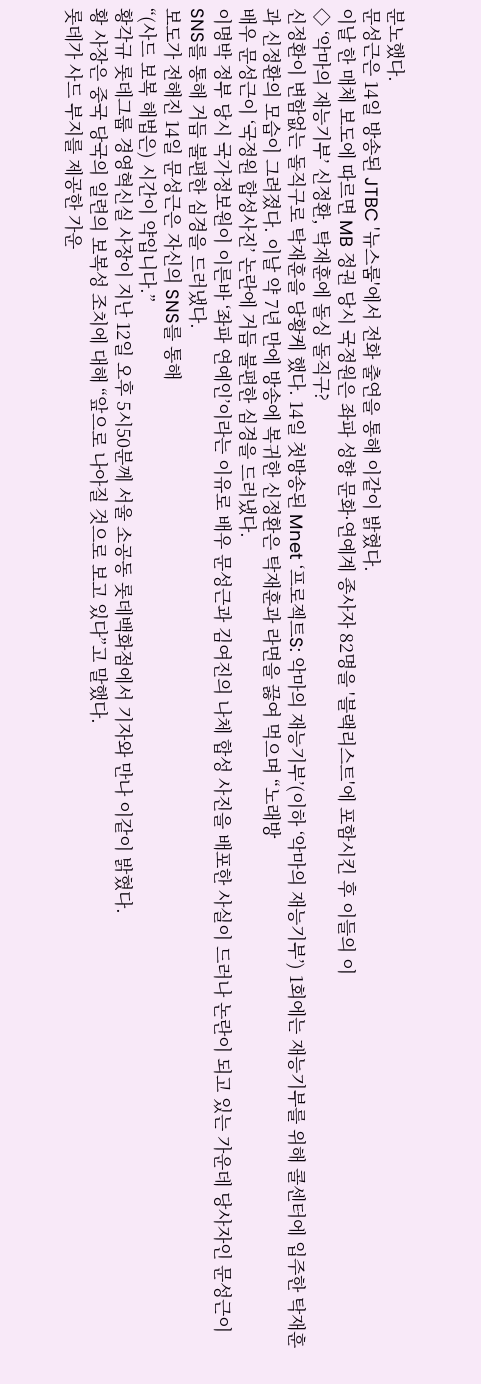분노했다.
문성근은 14일 방송된 JTBC '뉴스룸'에서 전화 출연을 통해 이같이 밝혔다.
이날 한 매체 보도에 따르면 MB 정권 당시 국정원은 좌파 성향 문화·연예계 종사자 82명을 '블랙리스트'에 포함시킨 후 이들의 이
◇ ‘악마의 재능기부’ 신정환, 탁재훈에 돌싱 돌직구?
신정환이 변함없는 돌직구로 탁재훈을 당황케 했다. 14일 첫방송된 Mnet ‘프로젝트S: 악마의 재능기부’(이하 ‘악마의 재능기부’) 1회에는 재능기부를 위해 콜센터에 입주한 탁재훈과 신정환의 모습이 그려졌다. 이날 약 7년 만에 방송에 복귀한 신정환은 탁재훈과 라면을 끓여 먹으며 “노래방
배우 문성근이 ‘국정원 합성사진’ 논란에 거듭 불편한 심경을 드러냈다.
이명박 정부 당시 국가정보원이 이른바 ‘좌파 연예인’이라는 이유로 배우 문성근과 김여진의 나체 합성 사진을 배포한 사실이 드러나 논란이 되고 있는 가운데 당사자인 문성근이 SNS를 통해 거듭 불편한 심경을 드러냈다.
보도가 전해진 14일 문성근은 자신의 SNS를 통해
“(사드 보복 해법은) 시간이 약입니다.”
황각규 롯데그룹 경영혁신실 사장이 지난 12일 오후 5시50분께 서울 소공동 롯데백화점에서 기자와 만나 이같이 밝혔다.
황 사장은 중국 당국의 일련의 보복성 조치에 대해 “앞으로 나아질 것으로 보고 있다”고 말했다.
롯데가 사드 부지를 제공한 가운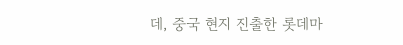데, 중국 현지 진출한 롯데마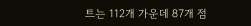트는 112개 가운데 87개 점